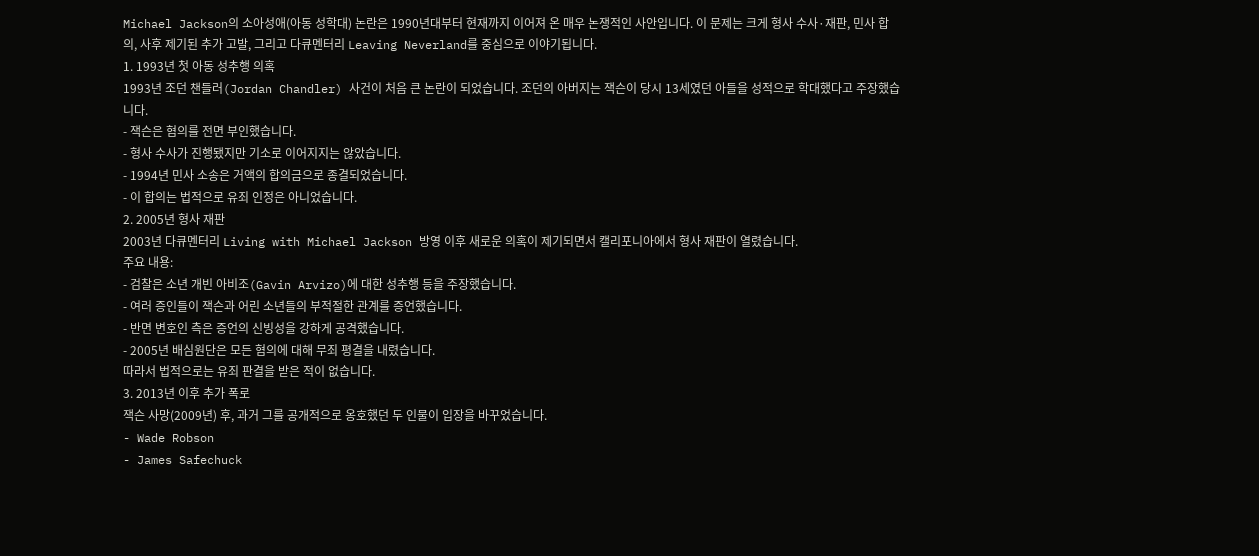Michael Jackson의 소아성애(아동 성학대) 논란은 1990년대부터 현재까지 이어져 온 매우 논쟁적인 사안입니다. 이 문제는 크게 형사 수사·재판, 민사 합의, 사후 제기된 추가 고발, 그리고 다큐멘터리 Leaving Neverland를 중심으로 이야기됩니다.
1. 1993년 첫 아동 성추행 의혹
1993년 조던 챈들러(Jordan Chandler) 사건이 처음 큰 논란이 되었습니다. 조던의 아버지는 잭슨이 당시 13세였던 아들을 성적으로 학대했다고 주장했습니다.
- 잭슨은 혐의를 전면 부인했습니다.
- 형사 수사가 진행됐지만 기소로 이어지지는 않았습니다.
- 1994년 민사 소송은 거액의 합의금으로 종결되었습니다.
- 이 합의는 법적으로 유죄 인정은 아니었습니다.
2. 2005년 형사 재판
2003년 다큐멘터리 Living with Michael Jackson 방영 이후 새로운 의혹이 제기되면서 캘리포니아에서 형사 재판이 열렸습니다.
주요 내용:
- 검찰은 소년 개빈 아비조(Gavin Arvizo)에 대한 성추행 등을 주장했습니다.
- 여러 증인들이 잭슨과 어린 소년들의 부적절한 관계를 증언했습니다.
- 반면 변호인 측은 증언의 신빙성을 강하게 공격했습니다.
- 2005년 배심원단은 모든 혐의에 대해 무죄 평결을 내렸습니다.
따라서 법적으로는 유죄 판결을 받은 적이 없습니다.
3. 2013년 이후 추가 폭로
잭슨 사망(2009년) 후, 과거 그를 공개적으로 옹호했던 두 인물이 입장을 바꾸었습니다.
- Wade Robson
- James Safechuck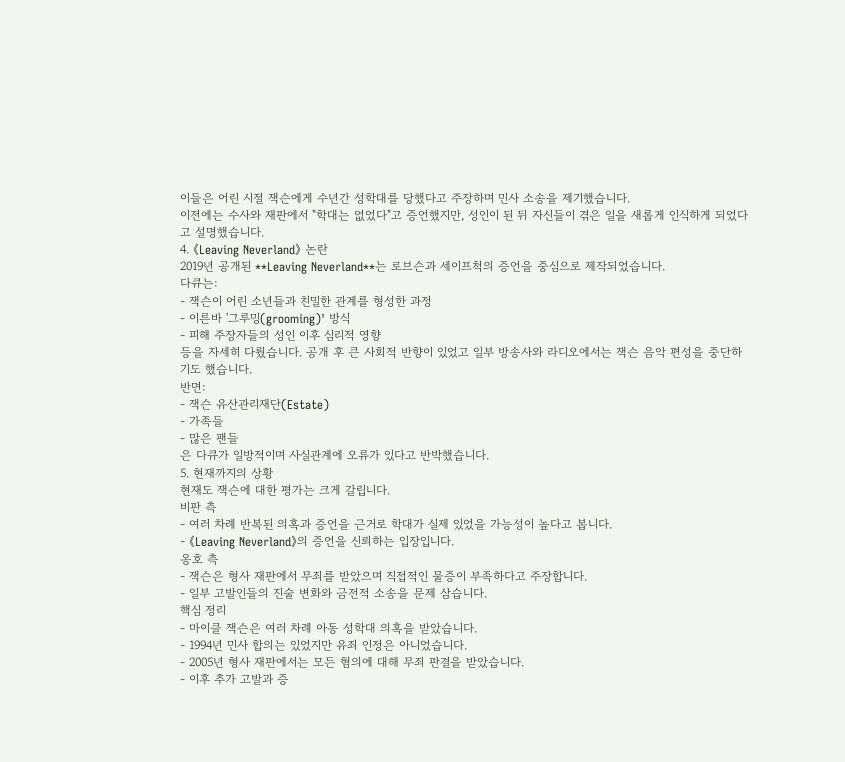이들은 어린 시절 잭슨에게 수년간 성학대를 당했다고 주장하며 민사 소송을 제기했습니다.
이전에는 수사와 재판에서 "학대는 없었다"고 증언했지만, 성인이 된 뒤 자신들이 겪은 일을 새롭게 인식하게 되었다고 설명했습니다.
4. 《Leaving Neverland》 논란
2019년 공개된 **Leaving Neverland**는 로브슨과 세이프척의 증언을 중심으로 제작되었습니다.
다큐는:
- 잭슨이 어린 소년들과 친밀한 관계를 형성한 과정
- 이른바 '그루밍(grooming)' 방식
- 피해 주장자들의 성인 이후 심리적 영향
등을 자세히 다뤘습니다. 공개 후 큰 사회적 반향이 있었고 일부 방송사와 라디오에서는 잭슨 음악 편성을 중단하기도 했습니다.
반면:
- 잭슨 유산관리재단(Estate)
- 가족들
- 많은 팬들
은 다큐가 일방적이며 사실관계에 오류가 있다고 반박했습니다.
5. 현재까지의 상황
현재도 잭슨에 대한 평가는 크게 갈립니다.
비판 측
- 여러 차례 반복된 의혹과 증언을 근거로 학대가 실제 있었을 가능성이 높다고 봅니다.
- 《Leaving Neverland》의 증언을 신뢰하는 입장입니다.
옹호 측
- 잭슨은 형사 재판에서 무죄를 받았으며 직접적인 물증이 부족하다고 주장합니다.
- 일부 고발인들의 진술 변화와 금전적 소송을 문제 삼습니다.
핵심 정리
- 마이클 잭슨은 여러 차례 아동 성학대 의혹을 받았습니다.
- 1994년 민사 합의는 있었지만 유죄 인정은 아니었습니다.
- 2005년 형사 재판에서는 모든 혐의에 대해 무죄 판결을 받았습니다.
- 이후 추가 고발과 증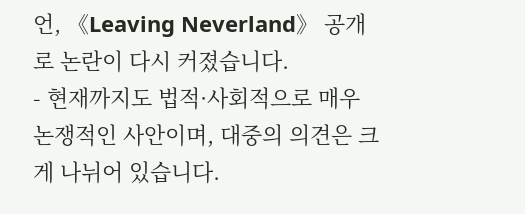언, 《Leaving Neverland》 공개로 논란이 다시 커졌습니다.
- 현재까지도 법적·사회적으로 매우 논쟁적인 사안이며, 대중의 의견은 크게 나뉘어 있습니다.